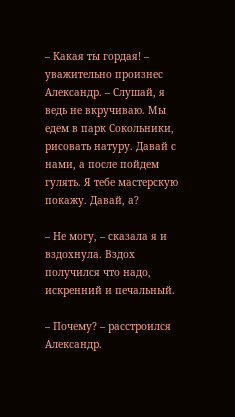– Какая ты гордая! – уважительно произнес Александр. – Слушай, я ведь не вкручиваю. Мы едем в парк Сокольники, рисовать натуру. Давай с нами, а после пойдем гулять. Я тебе мастерскую покажу. Давай, а?

– Не могу, – сказала я и вздохнула. Вздох получился что надо, искренний и печальный.

– Почему? – расстроился Александр.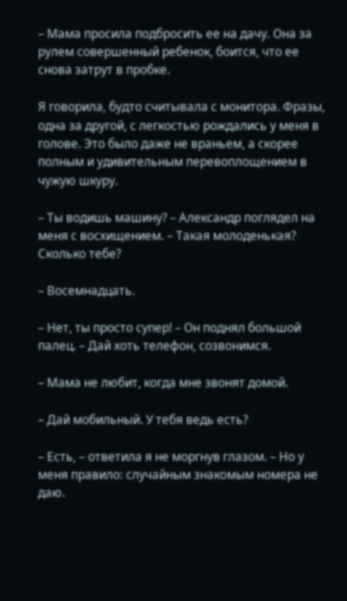– Мама просила подбросить ее на дачу. Она за рулем совершенный ребенок, боится, что ее снова затрут в пробке.

Я говорила, будто считывала с монитора. Фразы, одна за другой, с легкостью рождались у меня в голове. Это было даже не враньем, а скорее полным и удивительным перевоплощением в чужую шкуру.

– Ты водишь машину? – Александр поглядел на меня с восхищением. – Такая молоденькая? Сколько тебе?

– Восемнадцать.

– Нет, ты просто супер! – Он поднял большой палец. – Дай хоть телефон, созвонимся.

– Мама не любит, когда мне звонят домой.

– Дай мобильный. У тебя ведь есть?

– Есть, – ответила я не моргнув глазом. – Но у меня правило: случайным знакомым номера не даю.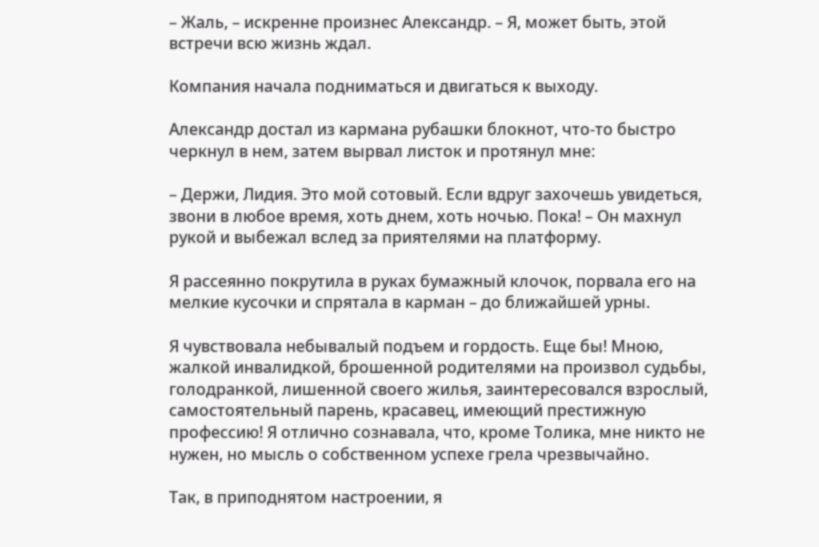– Жаль, – искренне произнес Александр. – Я, может быть, этой встречи всю жизнь ждал.

Компания начала подниматься и двигаться к выходу.

Александр достал из кармана рубашки блокнот, что-то быстро черкнул в нем, затем вырвал листок и протянул мне:

– Держи, Лидия. Это мой сотовый. Если вдруг захочешь увидеться, звони в любое время, хоть днем, хоть ночью. Пока! – Он махнул рукой и выбежал вслед за приятелями на платформу.

Я рассеянно покрутила в руках бумажный клочок, порвала его на мелкие кусочки и спрятала в карман – до ближайшей урны.

Я чувствовала небывалый подъем и гордость. Еще бы! Мною, жалкой инвалидкой, брошенной родителями на произвол судьбы, голодранкой, лишенной своего жилья, заинтересовался взрослый, самостоятельный парень, красавец, имеющий престижную профессию! Я отлично сознавала, что, кроме Толика, мне никто не нужен, но мысль о собственном успехе грела чрезвычайно.

Так, в приподнятом настроении, я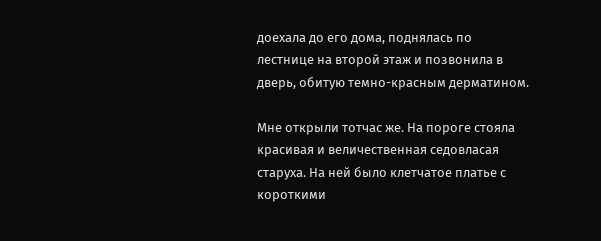доехала до его дома, поднялась по лестнице на второй этаж и позвонила в дверь, обитую темно-красным дерматином.

Мне открыли тотчас же. На пороге стояла красивая и величественная седовласая старуха. На ней было клетчатое платье с короткими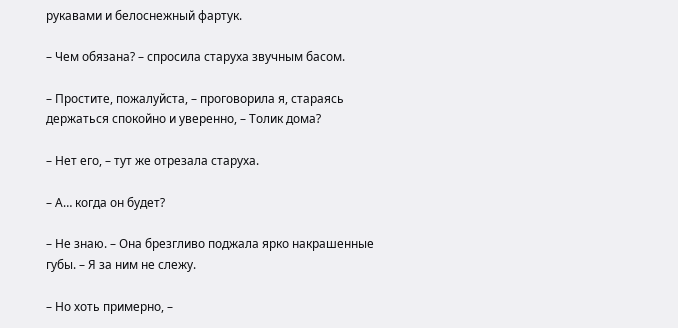рукавами и белоснежный фартук.

– Чем обязана? – спросила старуха звучным басом.

– Простите, пожалуйста, – проговорила я, стараясь держаться спокойно и уверенно, – Толик дома?

– Нет его, – тут же отрезала старуха.

– А… когда он будет?

– Не знаю. – Она брезгливо поджала ярко накрашенные губы. – Я за ним не слежу.

– Но хоть примерно, –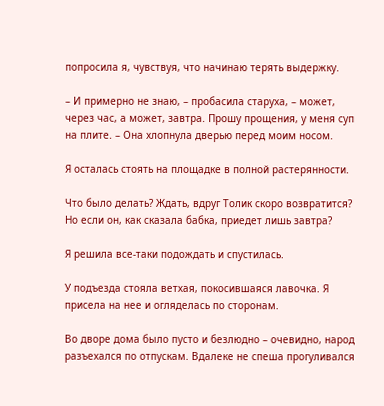попросила я, чувствуя, что начинаю терять выдержку.

– И примерно не знаю, – пробасила старуха, – может, через час, а может, завтра. Прошу прощения, у меня суп на плите. – Она хлопнула дверью перед моим носом.

Я осталась стоять на площадке в полной растерянности.

Что было делать? Ждать, вдруг Толик скоро возвратится? Но если он, как сказала бабка, приедет лишь завтра?

Я решила все-таки подождать и спустилась.

У подъезда стояла ветхая, покосившаяся лавочка. Я присела на нее и огляделась по сторонам.

Во дворе дома было пусто и безлюдно – очевидно, народ разъехался по отпускам. Вдалеке не спеша прогуливался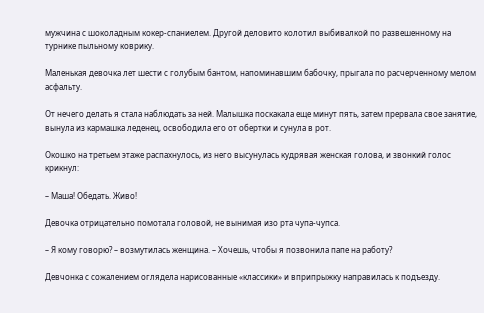мужчина с шоколадным кокер-спаниелем. Другой деловито колотил выбивалкой по развешенному на турнике пыльному коврику.

Маленькая девочка лет шести с голубым бантом, напоминавшим бабочку, прыгала по расчерченному мелом асфальту.

От нечего делать я стала наблюдать за ней. Малышка поскакала еще минут пять, затем прервала свое занятие, вынула из кармашка леденец, освободила его от обертки и сунула в рот.

Окошко на третьем этаже распахнулось, из него высунулась кудрявая женская голова, и звонкий голос крикнул:

– Маша! Обедать. Живо!

Девочка отрицательно помотала головой, не вынимая изо рта чупа-чупса.

– Я кому говорю? – возмутилась женщина. – Хочешь, чтобы я позвонила папе на работу?

Девчонка с сожалением оглядела нарисованные «классики» и вприпрыжку направилась к подъезду.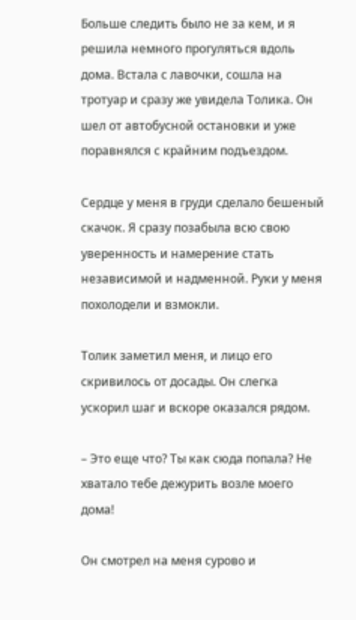Больше следить было не за кем, и я решила немного прогуляться вдоль дома. Встала с лавочки, сошла на тротуар и сразу же увидела Толика. Он шел от автобусной остановки и уже поравнялся с крайним подъездом.

Сердце у меня в груди сделало бешеный скачок. Я сразу позабыла всю свою уверенность и намерение стать независимой и надменной. Руки у меня похолодели и взмокли.

Толик заметил меня, и лицо его скривилось от досады. Он слегка ускорил шаг и вскоре оказался рядом.

– Это еще что? Ты как сюда попала? Не хватало тебе дежурить возле моего дома!

Он смотрел на меня сурово и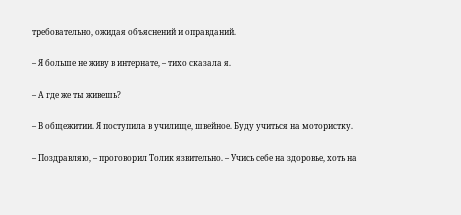требовательно, ожидая объяснений и оправданий.

– Я больше не живу в интернате, – тихо сказала я.

– А где же ты живешь?

– В общежитии. Я поступила в училище, швейное. Буду учиться на мотористку.

– Поздравляю, – проговорил Толик язвительно. – Учись себе на здоровье, хоть на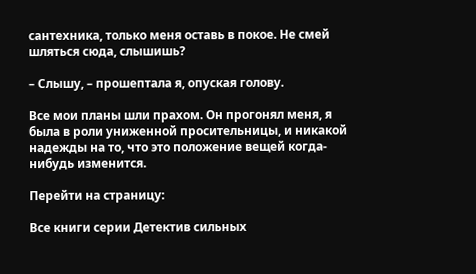сантехника, только меня оставь в покое. Не смей шляться сюда, слышишь?

– Слышу, – прошептала я, опуская голову.

Все мои планы шли прахом. Он прогонял меня, я была в роли униженной просительницы, и никакой надежды на то, что это положение вещей когда-нибудь изменится.

Перейти на страницу:

Все книги серии Детектив сильных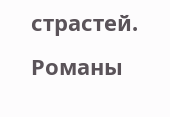страстей. Романы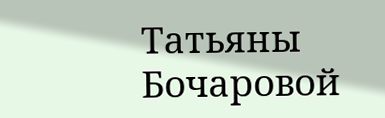Татьяны Бочаровой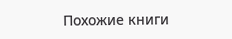Похожие книги